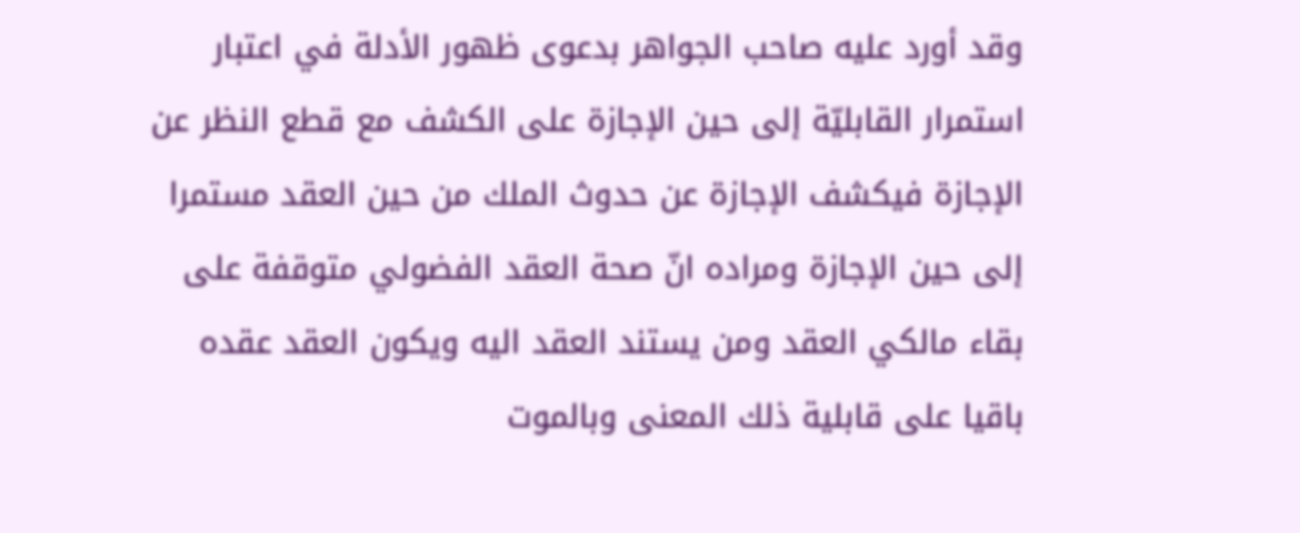وقد أورد عليه صاحب الجواهر بدعوى ظهور الأدلة في اعتبار استمرار القابليّة إلى حين الإجازة على الكشف مع قطع النظر عن الإجازة فيكشف الإجازة عن حدوث الملك من حين العقد مستمرا إلى حين الإجازة ومراده انّ صحة العقد الفضولي متوقفة على بقاء مالكي العقد ومن يستند العقد اليه ويكون العقد عقده باقيا على قابلية ذلك المعنى وبالموت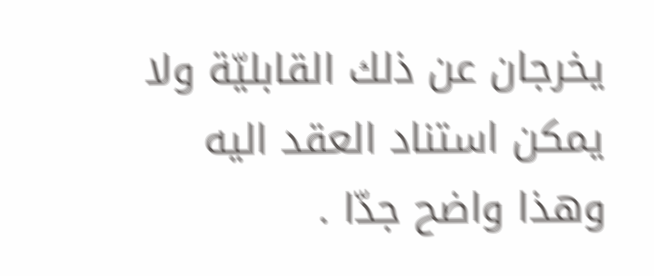يخرجان عن ذلك القابليّة ولا يمكن استناد العقد اليه وهذا واضح جدّا .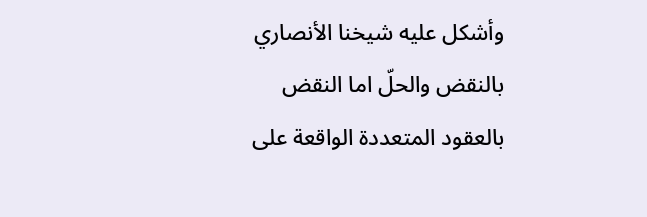وأشكل عليه شيخنا الأنصاري بالنقض والحلّ اما النقض بالعقود المتعددة الواقعة على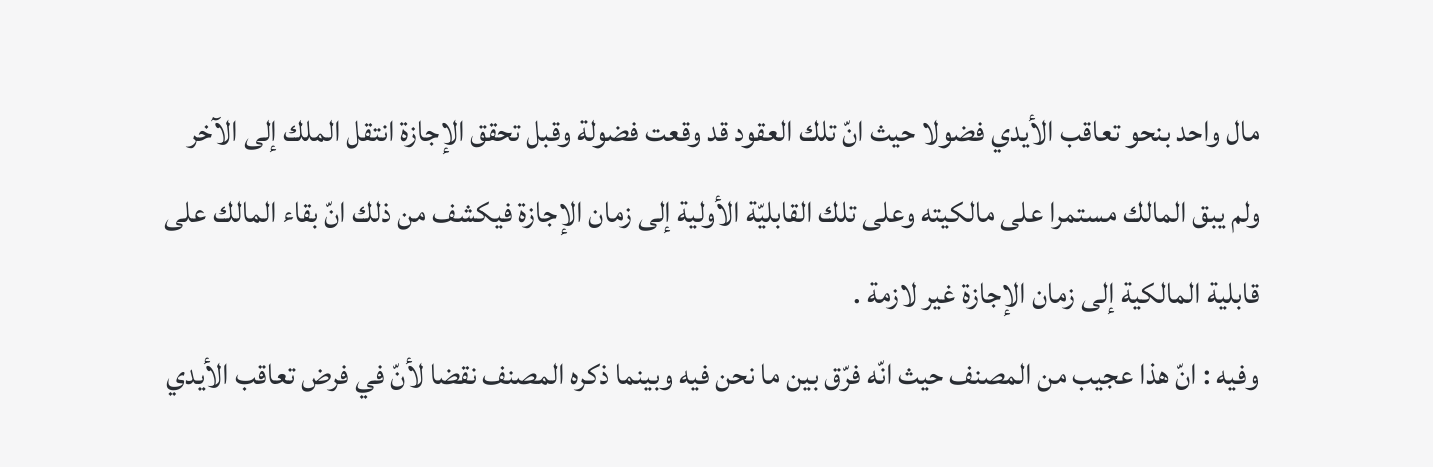مال واحد بنحو تعاقب الأيدي فضولا حيث انّ تلك العقود قد وقعت فضولة وقبل تحقق الإجازة انتقل الملك إلى الآخر ولم يبق المالك مستمرا على مالكيته وعلى تلك القابليّة الأولية إلى زمان الإجازة فيكشف من ذلك انّ بقاء المالك على قابلية المالكية إلى زمان الإجازة غير لازمة .
وفيه : انّ هذا عجيب من المصنف حيث انّه فرّق بين ما نحن فيه وبينما ذكره المصنف نقضا لأنّ في فرض تعاقب الأيدي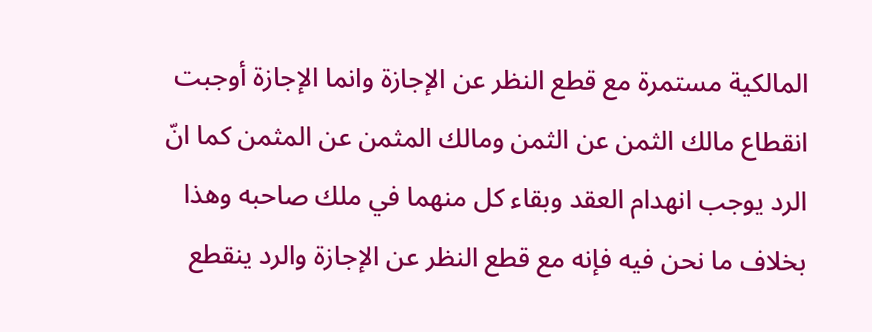المالكية مستمرة مع قطع النظر عن الإجازة وانما الإجازة أوجبت انقطاع مالك الثمن عن الثمن ومالك المثمن عن المثمن كما انّ الرد يوجب انهدام العقد وبقاء كل منهما في ملك صاحبه وهذا بخلاف ما نحن فيه فإنه مع قطع النظر عن الإجازة والرد ينقطع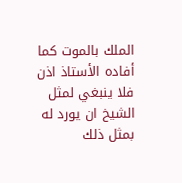الملك بالموت كما أفاده الأستاذ اذن فلا ينبغي لمثل الشيخ ان يورد له بمثل ذلك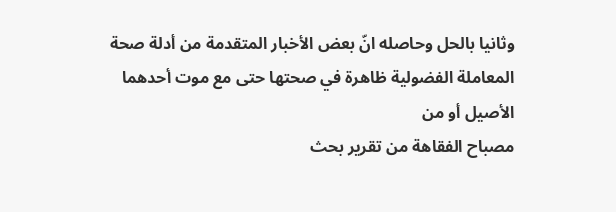وثانيا بالحل وحاصله انّ بعض الأخبار المتقدمة من أدلة صحة المعاملة الفضولية ظاهرة في صحتها حتى مع موت أحدهما الأصيل أو من
مصباح الفقاهة من تقرير بحث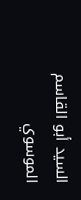السيد أبو القاسم الموسوي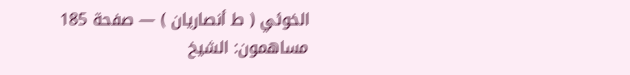الخوئي ( ط أنصاريان ) — صفحة 185
مساهمون: الشيخ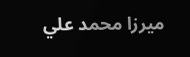ميرزا محمد علي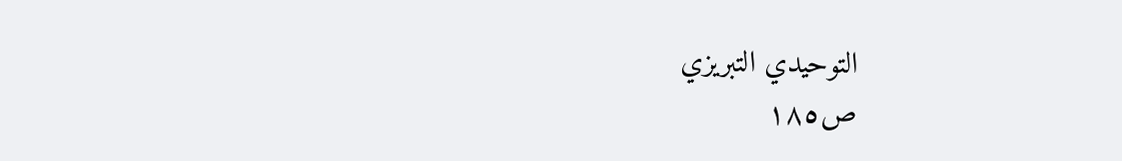التوحيدي التبريزي
ص١٨٥